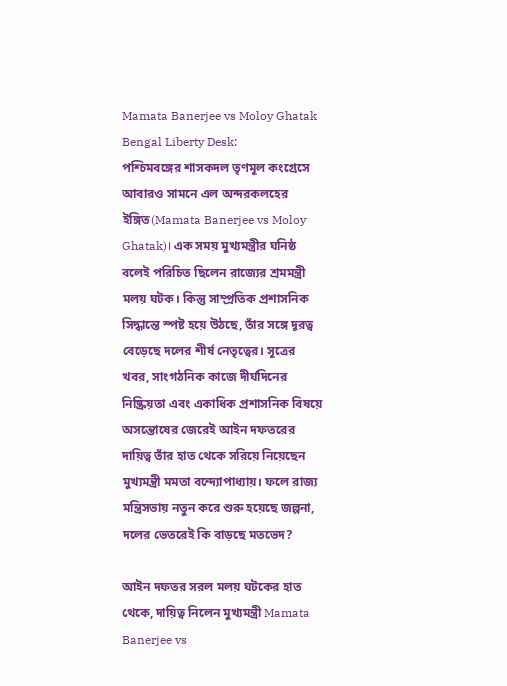Mamata Banerjee vs Moloy Ghatak
Bengal Liberty Desk:
পশ্চিমবঙ্গের শাসকদল তৃণমূল কংগ্রেসে আবারও সামনে এল অন্দরকলহের ইঙ্গিত(Mamata Banerjee vs Moloy Ghatak)। এক সময় মুখ্যমন্ত্রীর ঘনিষ্ঠ বলেই পরিচিত ছিলেন রাজ্যের শ্রমমন্ত্রী মলয় ঘটক। কিন্তু সাম্প্রতিক প্রশাসনিক সিদ্ধান্তে স্পষ্ট হয়ে উঠছে, তাঁর সঙ্গে দূরত্ব বেড়েছে দলের শীর্ষ নেতৃত্বের। সূত্রের খবর, সাংগঠনিক কাজে দীর্ঘদিনের নিষ্ক্রিয়তা এবং একাধিক প্রশাসনিক বিষয়ে অসন্তোষের জেরেই আইন দফতরের দায়িত্ব তাঁর হাত থেকে সরিয়ে নিয়েছেন মুখ্যমন্ত্রী মমতা বন্দ্যোপাধ্যায়। ফলে রাজ্য মন্ত্রিসভায় নতুন করে শুরু হয়েছে জল্পনা, দলের ভেতরেই কি বাড়ছে মতভেদ?

আইন দফতর সরল মলয় ঘটকের হাত থেকে, দায়িত্ব নিলেন মুখ্যমন্ত্রী Mamata Banerjee vs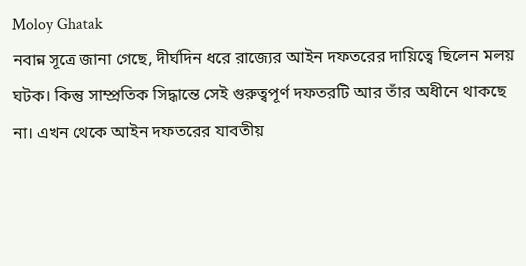Moloy Ghatak
নবান্ন সূত্রে জানা গেছে, দীর্ঘদিন ধরে রাজ্যের আইন দফতরের দায়িত্বে ছিলেন মলয় ঘটক। কিন্তু সাম্প্রতিক সিদ্ধান্তে সেই গুরুত্বপূর্ণ দফতরটি আর তাঁর অধীনে থাকছে না। এখন থেকে আইন দফতরের যাবতীয়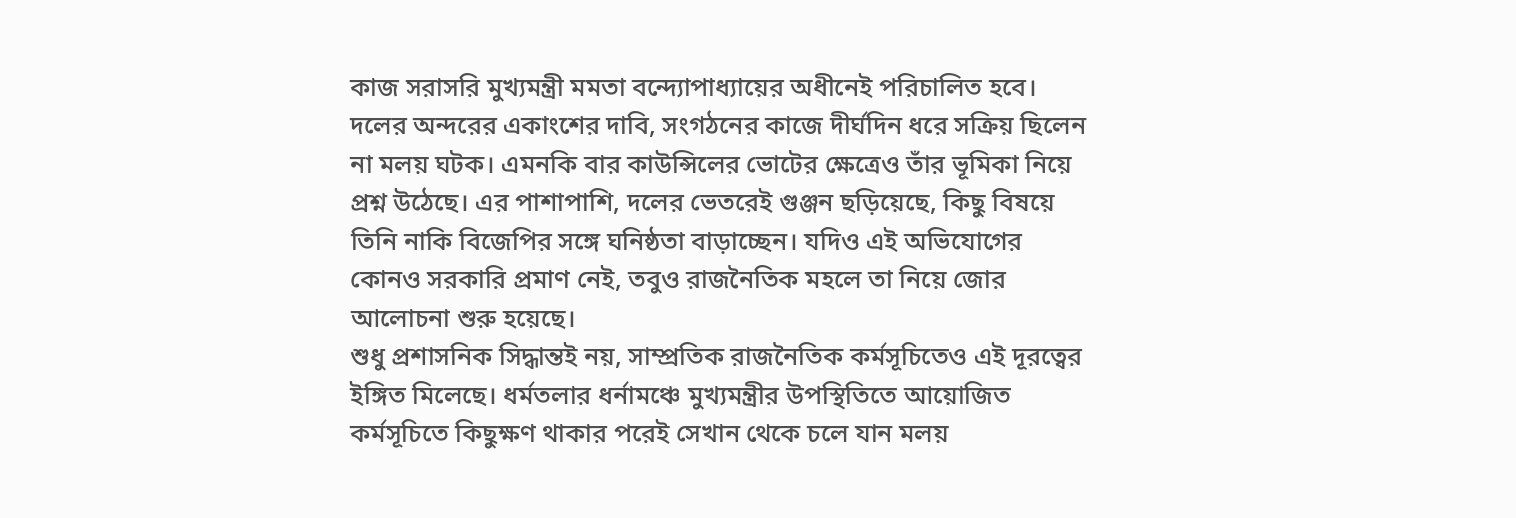কাজ সরাসরি মুখ্যমন্ত্রী মমতা বন্দ্যোপাধ্যায়ের অধীনেই পরিচালিত হবে। দলের অন্দরের একাংশের দাবি, সংগঠনের কাজে দীর্ঘদিন ধরে সক্রিয় ছিলেন না মলয় ঘটক। এমনকি বার কাউন্সিলের ভোটের ক্ষেত্রেও তাঁর ভূমিকা নিয়ে প্রশ্ন উঠেছে। এর পাশাপাশি, দলের ভেতরেই গুঞ্জন ছড়িয়েছে, কিছু বিষয়ে তিনি নাকি বিজেপির সঙ্গে ঘনিষ্ঠতা বাড়াচ্ছেন। যদিও এই অভিযোগের কোনও সরকারি প্রমাণ নেই, তবুও রাজনৈতিক মহলে তা নিয়ে জোর আলোচনা শুরু হয়েছে।
শুধু প্রশাসনিক সিদ্ধান্তই নয়, সাম্প্রতিক রাজনৈতিক কর্মসূচিতেও এই দূরত্বের ইঙ্গিত মিলেছে। ধর্মতলার ধর্নামঞ্চে মুখ্যমন্ত্রীর উপস্থিতিতে আয়োজিত কর্মসূচিতে কিছুক্ষণ থাকার পরেই সেখান থেকে চলে যান মলয়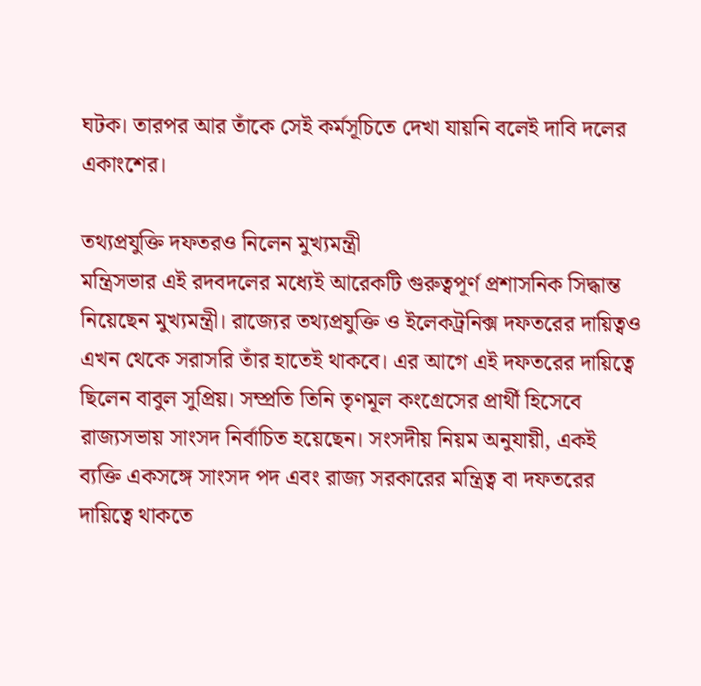ঘটক। তারপর আর তাঁকে সেই কর্মসূচিতে দেখা যায়নি বলেই দাবি দলের একাংশের।

তথ্যপ্রযুক্তি দফতরও নিলেন মুখ্যমন্ত্রী
মন্ত্রিসভার এই রদবদলের মধ্যেই আরেকটি গুরুত্বপূর্ণ প্রশাসনিক সিদ্ধান্ত নিয়েছেন মুখ্যমন্ত্রী। রাজ্যের তথ্যপ্রযুক্তি ও ইলেকট্রনিক্স দফতরের দায়িত্বও এখন থেকে সরাসরি তাঁর হাতেই থাকবে। এর আগে এই দফতরের দায়িত্বে ছিলেন বাবুল সুপ্রিয়। সম্প্রতি তিনি তৃণমূল কংগ্রেসের প্রার্থী হিসেবে রাজ্যসভায় সাংসদ নির্বাচিত হয়েছেন। সংসদীয় নিয়ম অনুযায়ী, একই ব্যক্তি একসঙ্গে সাংসদ পদ এবং রাজ্য সরকারের মন্ত্রিত্ব বা দফতরের দায়িত্বে থাকতে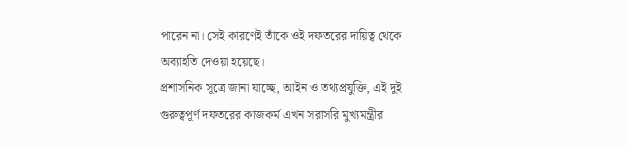পারেন না। সেই কারণেই তাঁকে ওই দফতরের দায়িত্ব থেকে অব্যাহতি দেওয়া হয়েছে।
প্রশাসনিক সূত্রে জানা যাচ্ছে, আইন ও তথ্যপ্রযুক্তি, এই দুই গুরুত্বপূর্ণ দফতরের কাজকর্ম এখন সরাসরি মুখ্যমন্ত্রীর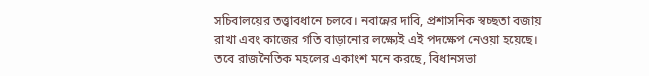সচিবালয়ের তত্ত্বাবধানে চলবে। নবান্নের দাবি, প্রশাসনিক স্বচ্ছতা বজায় রাখা এবং কাজের গতি বাড়ানোর লক্ষ্যেই এই পদক্ষেপ নেওয়া হয়েছে। তবে রাজনৈতিক মহলের একাংশ মনে করছে, বিধানসভা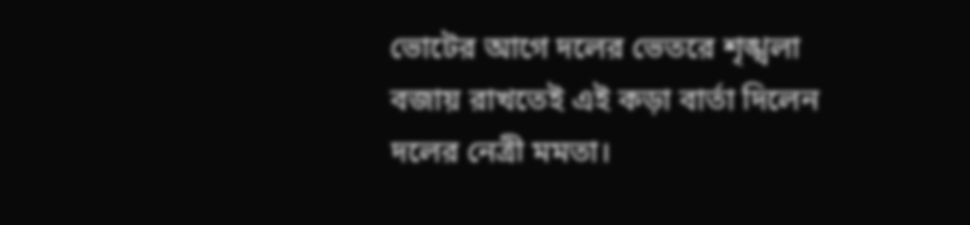ভোটের আগে দলের ভেতরে শৃঙ্খলা বজায় রাখতেই এই কড়া বার্তা দিলেন দলের নেত্রী মমতা।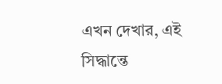এখন দেখার, এই সিদ্ধান্তে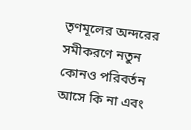তৃণমূলের অন্দরের সমীকরণে নতুন কোনও পরিবর্তন আসে কি না এবং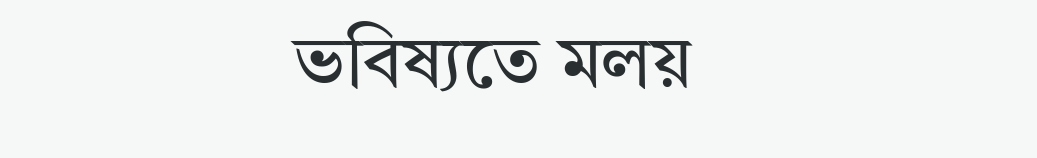ভবিষ্যতে মলয়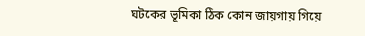ঘটকের ভূমিকা ঠিক কোন জায়গায় গিয়ে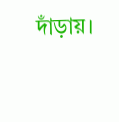দাঁড়ায়।